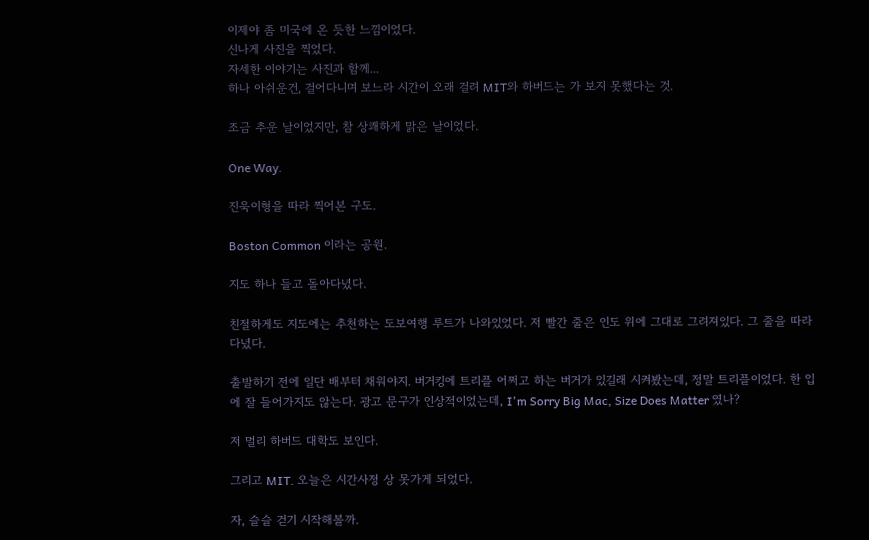이제야 좀 미국에 온 듯한 느낌이었다.
신나게 사진을 찍었다.
자세한 이야기는 사진과 함께...
하나 아쉬운건, 걸어다니며 보느라 시간이 오래 걸려 MIT와 하버드는 가 보지 못했다는 것.

조금 추운 날이었지만, 참 상쾌하게 맑은 날이었다.

One Way.

진욱이형을 따라 찍어본 구도.

Boston Common 이라는 공원.

지도 하나 들고 돌아다녔다.

친절하게도 지도에는 추천하는 도보여행 루트가 나와있었다. 저 빨간 줄은 인도 위에 그대로 그려져있다. 그 줄을 따라다녔다.

출발하기 전에 일단 배부터 채워야지. 버거킹에 트리플 어쩌고 하는 버거가 있길래 시켜봤는데, 정말 트리플이었다. 한 입에 잘 들어가지도 않는다. 광고 문구가 인상적이었는데, I'm Sorry Big Mac, Size Does Matter 였나?

저 멀리 하버드 대학도 보인다.

그리고 MIT. 오늘은 시간사정 상 못가게 되었다.

자, 슬슬 걷기 시작해볼까.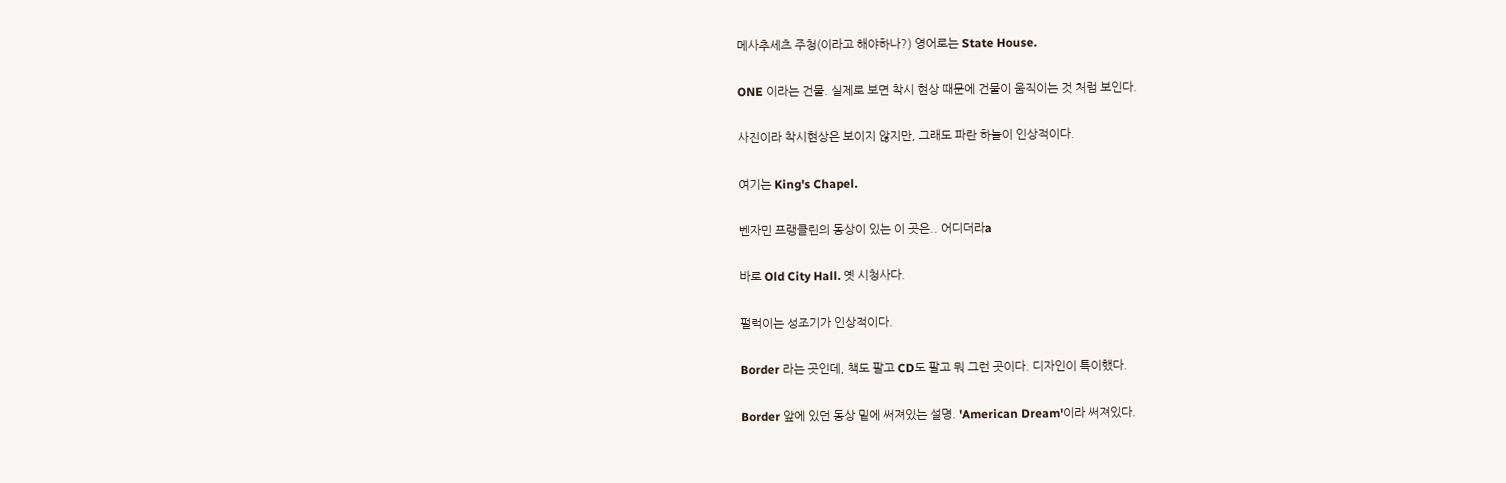메사추세츠 주청(이라고 해야하나?) 영어로는 State House.

ONE 이라는 건물. 실제로 보면 착시 현상 때문에 건물이 움직이는 것 처럼 보인다.

사진이라 착시현상은 보이지 않지만, 그래도 파란 하늘이 인상적이다.

여기는 King's Chapel.

벤자민 프랭클린의 동상이 있는 이 곳은.. 어디더라a

바로 Old City Hall. 옛 시청사다.

펄럭이는 성조기가 인상적이다.

Border 라는 곳인데, 책도 팔고 CD도 팔고 뭐 그런 곳이다. 디자인이 특이했다.

Border 앞에 있던 동상 밑에 써져있는 설명. 'American Dream'이라 써져있다.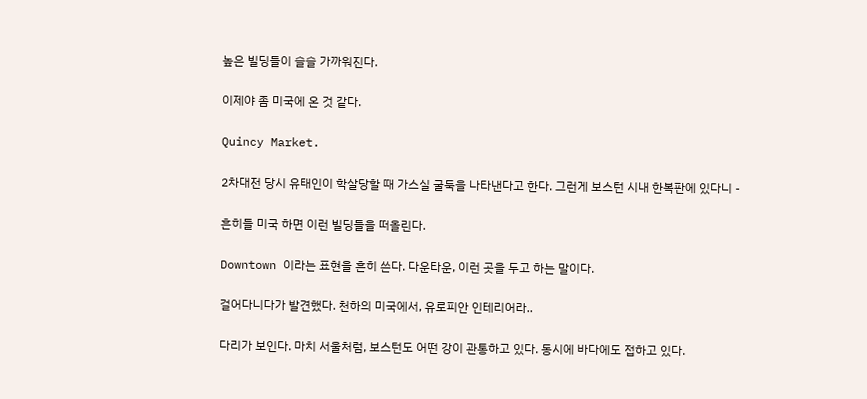높은 빌딩들이 슬슬 가까워진다.

이제야 좀 미국에 온 것 같다.

Quincy Market.

2차대전 당시 유태인이 학살당할 때 가스실 굴둑을 나타낸다고 한다. 그런게 보스턴 시내 한복판에 있다니 -

흔히들 미국 하면 이런 빌딩들을 떠올린다.

Downtown 이라는 표현을 흔히 쓴다. 다운타운, 이런 곳을 두고 하는 말이다.

걸어다니다가 발견했다. 천하의 미국에서, 유로피안 인테리어라..

다리가 보인다. 마치 서울처럼, 보스턴도 어떤 강이 관통하고 있다. 동시에 바다에도 접하고 있다.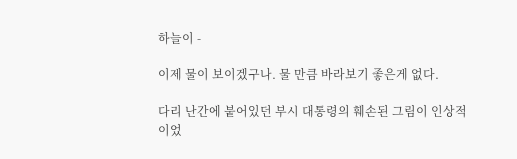하늘이 -

이제 물이 보이겠구나. 물 만큼 바라보기 좋은게 없다.

다리 난간에 붙어있던 부시 대통령의 훼손된 그림이 인상적이었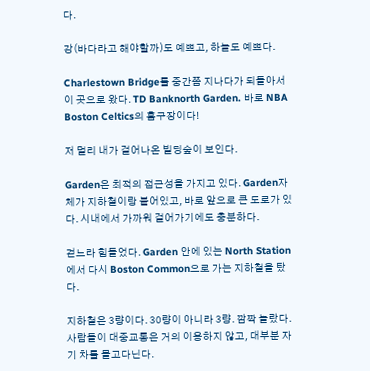다.

강(바다라고 해야할까)도 예쁘고, 하늘도 예쁘다.

Charlestown Bridge를 중간쯤 지나다가 되돌아서 이 곳으로 왔다. TD Banknorth Garden. 바로 NBA Boston Celtics의 홈구장이다!

저 멀리 내가 걸어나온 빌딩숲이 보인다.

Garden은 최적의 접근성을 가지고 있다. Garden자체가 지하철이랑 붙어있고, 바로 앞으로 큰 도로가 있다. 시내에서 가까워 걸어가기에도 충분하다.

걷느라 힘들었다. Garden 안에 있는 North Station에서 다시 Boston Common으로 가는 지하철을 탔다.

지하철은 3량이다. 30량이 아니라 3량. 깜짝 놀랐다. 사람들이 대중교통은 거의 이용하지 않고, 대부분 자기 차를 몰고다닌다.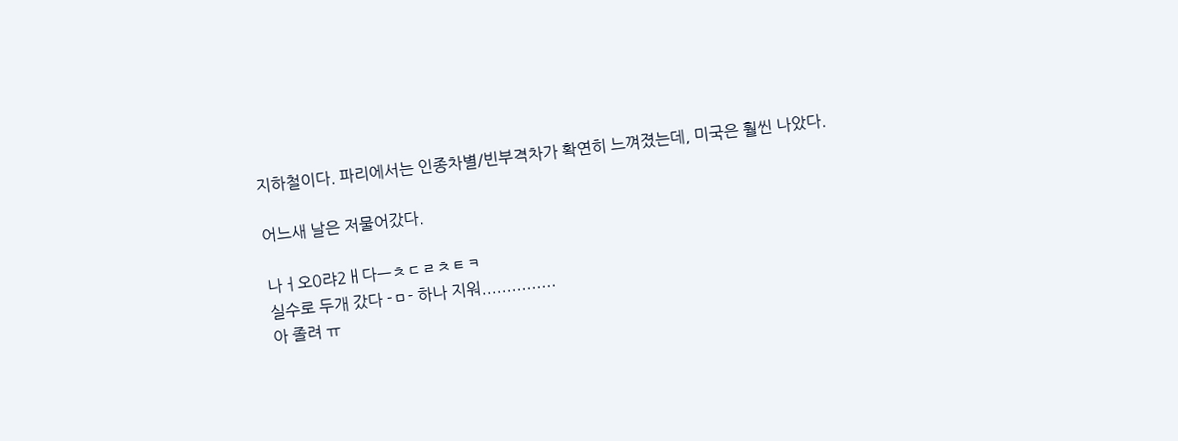지하철이다. 파리에서는 인종차별/빈부격차가 확연히 느껴졌는데, 미국은 훨씬 나았다.

어느새 날은 저물어갔다.

나ㅓ오0랴2ㅐ다ㅡㅊㄷㄹㅊㅌㅋ
실수로 두개 갔다 -ㅁ- 하나 지워...............
아 졸려 ㅠ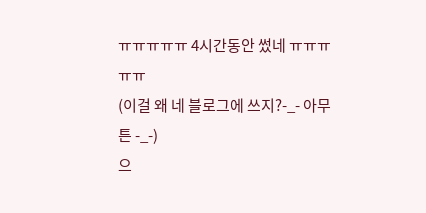ㅠㅠㅠㅠㅠ 4시간동안 썼네 ㅠㅠㅠㅠㅠ
(이걸 왜 네 블로그에 쓰지?-_- 아무튼 -_-)
으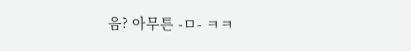음? 아무튼 -ㅁ- ㅋㅋ